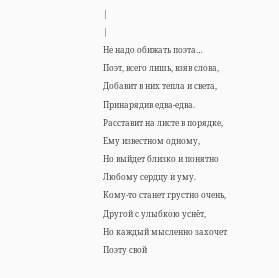|
|
Не надо обижать поэта…
Поэт, всего лишь, взяв слова,
Добавит в них тепла и света,
Принарядив едва-едва.
Расставит на листе в порядке,
Ему известном одному,
Но выйдет близко и понятно
Любому сердцу и уму.
Кому-то станет грустно очень,
Другой с улыбкою уснёт,
Но каждый мысленно захочет
Поэту свой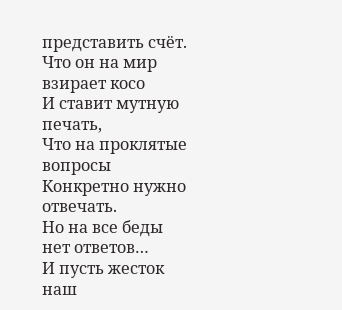представить счёт.
Что он на мир взирает косо
И ставит мутную печать,
Что на проклятые вопросы
Конкретно нужно отвечать.
Но на все беды нет ответов…
И пусть жесток наш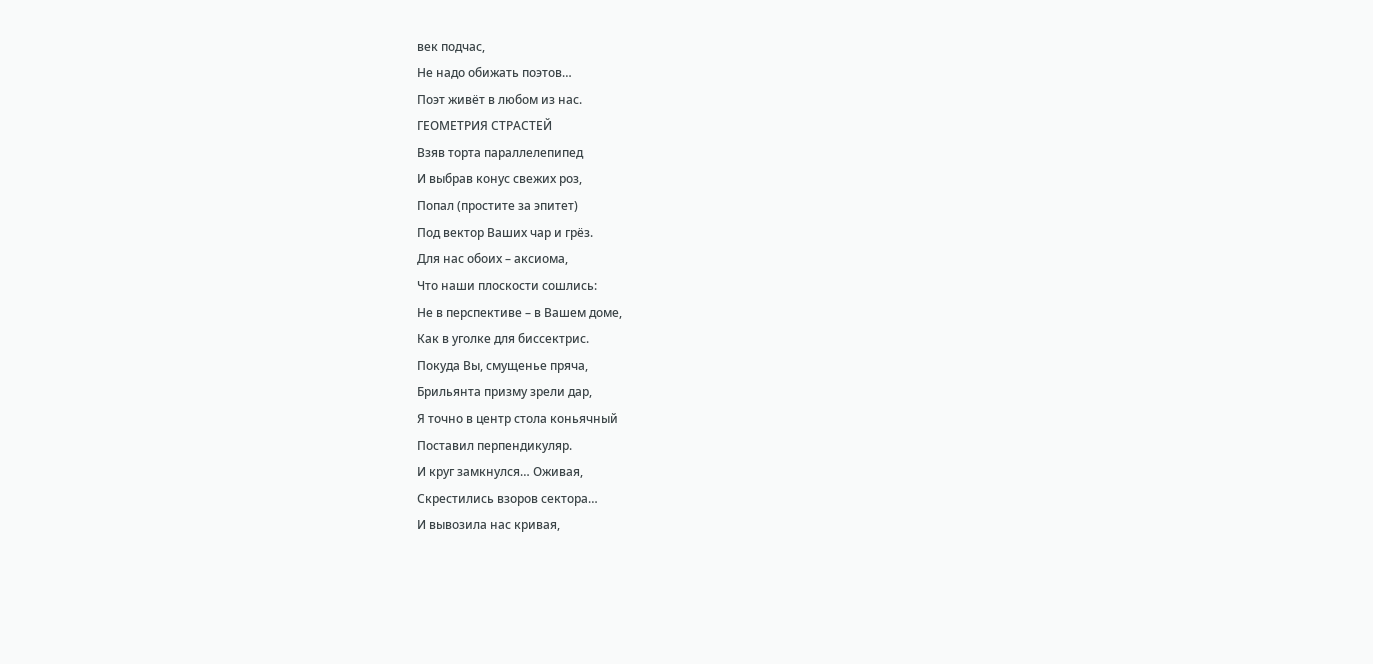век подчас,
Не надо обижать поэтов…
Поэт живёт в любом из нас.
ГЕОМЕТРИЯ СТРАСТЕЙ
Взяв торта параллелепипед
И выбрав конус свежих роз,
Попал (простите за эпитет)
Под вектор Ваших чар и грёз.
Для нас обоих – аксиома,
Что наши плоскости сошлись:
Не в перспективе – в Вашем доме,
Как в уголке для биссектрис.
Покуда Вы, смущенье пряча,
Брильянта призму зрели дар,
Я точно в центр стола коньячный
Поставил перпендикуляр.
И круг замкнулся… Оживая,
Скрестились взоров сектора…
И вывозила нас кривая,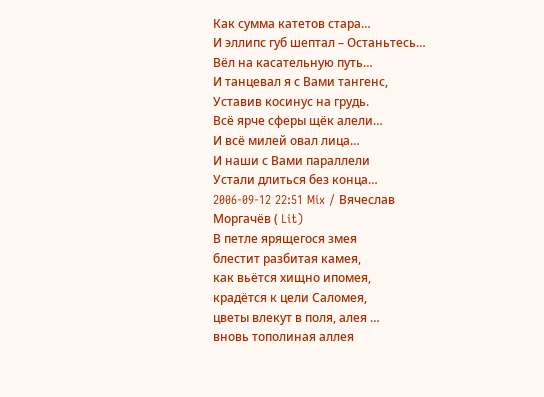Как сумма катетов стара…
И эллипс губ шептал – Останьтесь…
Вёл на касательную путь…
И танцевал я с Вами тангенс,
Уставив косинус на грудь.
Всё ярче сферы щёк алели…
И всё милей овал лица…
И наши с Вами параллели
Устали длиться без конца…
2006-09-12 22:51 Mix / Вячеслав Моргачёв ( Lit)
В петле ярящегося змея
блестит разбитая камея,
как вьётся хищно ипомея,
крадётся к цели Саломея,
цветы влекут в поля, алея …
вновь тополиная аллея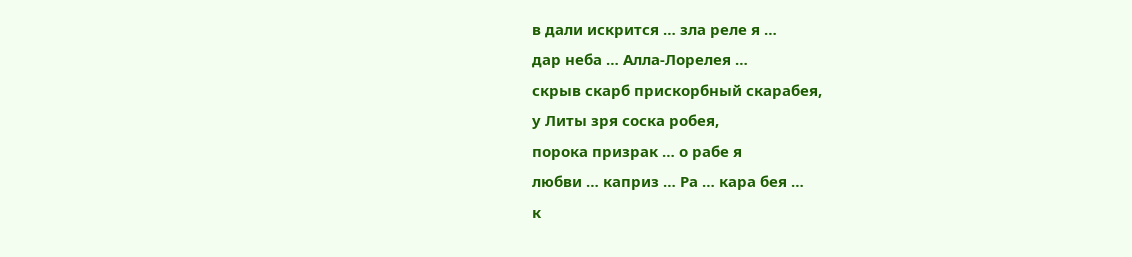в дали искрится … зла реле я …
дар неба … Алла-Лорелея …
скрыв скарб прискорбный скарабея,
у Литы зря соска робея,
порока призрак … о рабе я
любви … каприз … Ра … кара бея …
к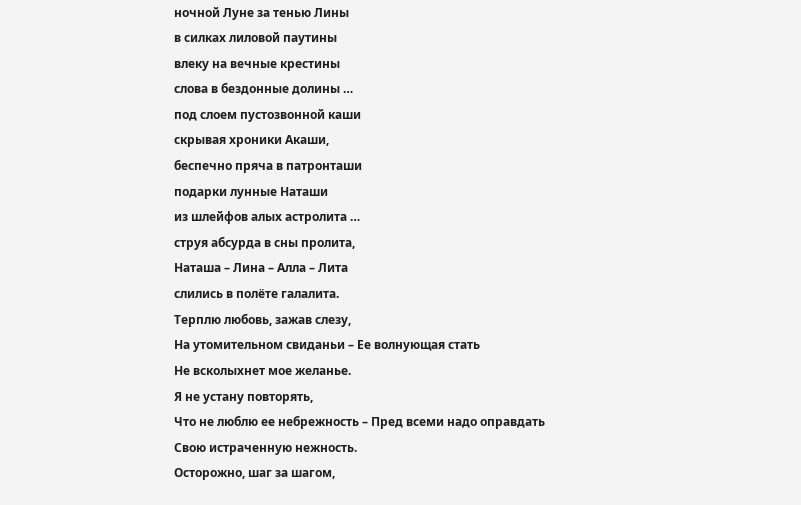ночной Луне за тенью Лины
в силках лиловой паутины
влеку на вечные крестины
слова в бездонные долины …
под слоем пустозвонной каши
скрывая хроники Акаши,
беспечно пряча в патронташи
подарки лунные Наташи
из шлейфов алых астролита …
струя абсурда в сны пролита,
Наташа – Лина – Алла – Лита
слились в полёте галалита.
Терплю любовь, зажав слезу,
На утомительном свиданьи – Ее волнующая стать
Не всколыхнет мое желанье.
Я не устану повторять,
Что не люблю ее небрежность – Пред всеми надо оправдать
Свою истраченную нежность.
Осторожно, шаг за шагом,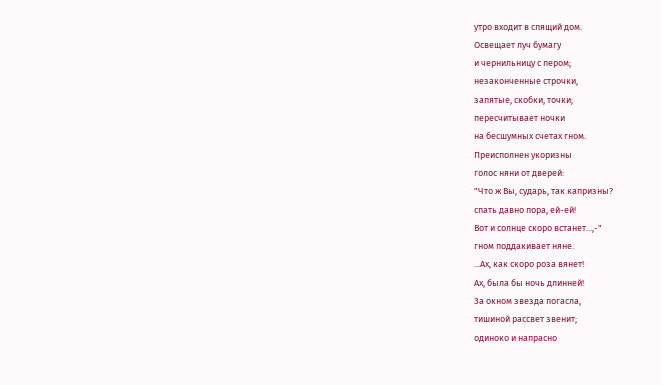утро входит в спящий дом.
Освещает луч бумагу
и чернильницу с пером;
незаконченные строчки,
запятые, скобки, точки;
пересчитывает ночки
на бесшумных счетах гном.
Преисполнен укоризны
голос няни от дверей:
"Что ж Вы, сударь, так капризны?
спать давно пора, ей-ей!
Вот и солнце скоро встанет...,-"
гном поддакивает няне.
...Ах, как скоро роза вянет!
Ах, была бы ночь длинней!
За окном звезда погасла,
тишиной рассвет звенит;
одиноко и напрасно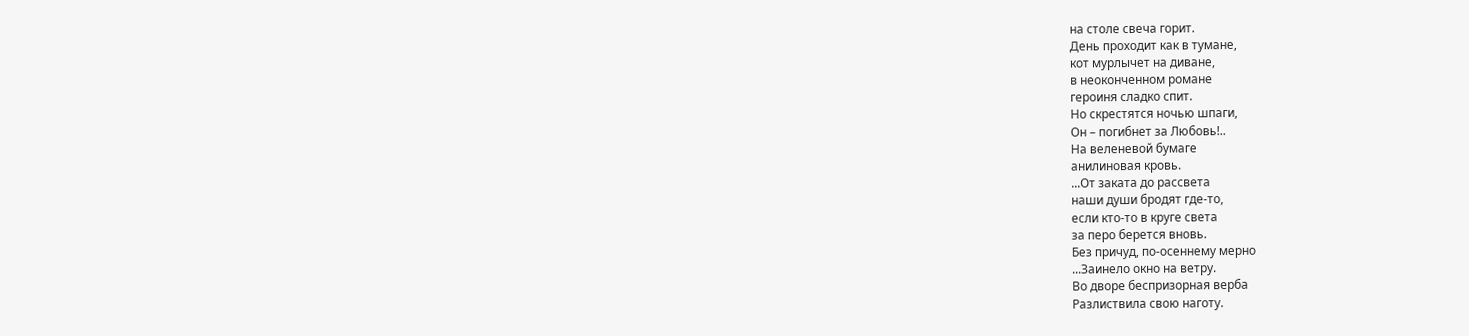на столе свеча горит.
День проходит как в тумане,
кот мурлычет на диване,
в неоконченном романе
героиня сладко спит.
Но скрестятся ночью шпаги,
Он – погибнет за Любовь!..
На веленевой бумаге
анилиновая кровь.
...От заката до рассвета
наши души бродят где-то,
если кто-то в круге света
за перо берется вновь.
Без причуд, по-осеннему мерно
...Заинело окно на ветру.
Во дворе беспризорная верба
Разлиствила свою наготу.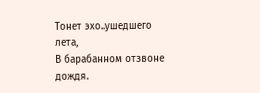Тонет эхо..ушедшего лета,
В барабанном отзвоне дождя.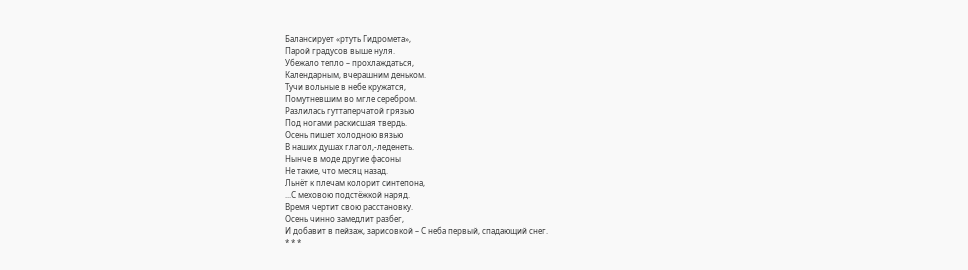Балансирует «ртуть Гидромета»,
Парой градусов выше нуля.
Убежало тепло – прохлаждаться,
Календарным, вчерашним деньком.
Тучи вольные в небе кружатся,
Помутневшим во мгле серебром.
Разлилась гуттаперчатой грязью
Под ногами раскисшая твердь.
Осень пишет холодною вязью
В наших душах глагол,-леденеть.
Нынче в моде другие фасоны
Не такие, что месяц назад.
Льнёт к плечам колорит синтепона,
...С меховою подстёжкой наряд.
Время чертит свою расстановку.
Осень чинно замедлит разбег,
И добавит в пейзаж, зарисовкой – С неба первый, спадающий снег.
* * *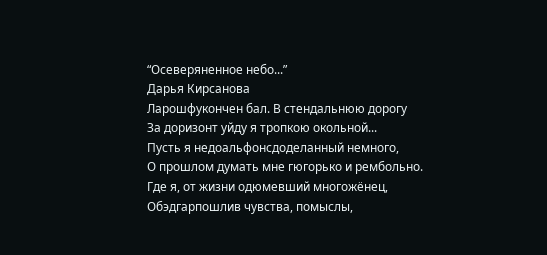“Осеверяненное небо...”
Дарья Кирсанова
Ларошфукончен бал. В стендальнюю дорогу
За доризонт уйду я тропкою окольной...
Пусть я недоальфонсдоделанный немного,
О прошлом думать мне гюгорько и рембольно.
Где я, от жизни одюмевший многожёнец,
Обэдгарпошлив чувства, помыслы,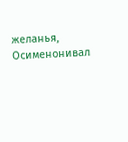желанья,
Осименонивал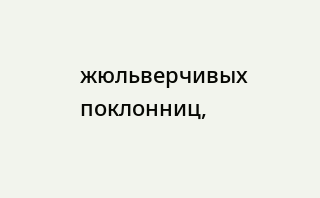жюльверчивых поклонниц,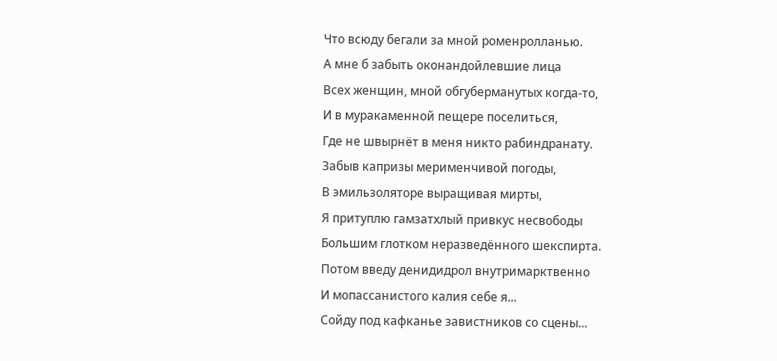Что всюду бегали за мной роменролланью.
А мне б забыть оконандойлевшие лица
Всех женщин, мной обгуберманутых когда-то,
И в муракаменной пещере поселиться,
Где не швырнёт в меня никто рабиндранату.
Забыв капризы мерименчивой погоды,
В эмильзоляторе выращивая мирты,
Я притуплю гамзатхлый привкус несвободы
Большим глотком неразведённого шекспирта.
Потом введу денидидрол внутримарктвенно
И мопассанистого калия себе я...
Сойду под кафканье завистников со сцены...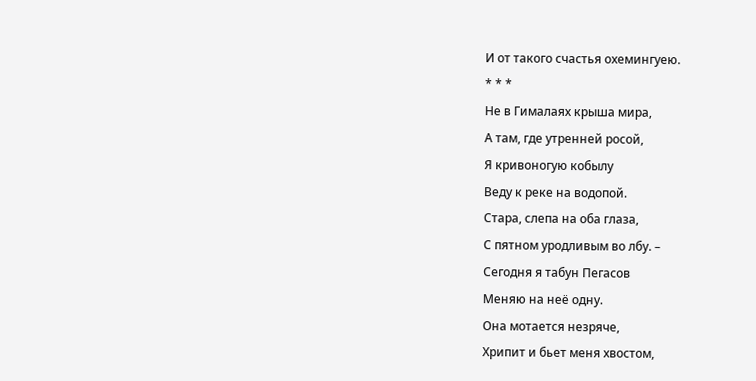И от такого счастья охемингуею.
* * *
Не в Гималаях крыша мира,
А там, где утренней росой,
Я кривоногую кобылу
Веду к реке на водопой.
Стара, слепа на оба глаза,
С пятном уродливым во лбу. –
Сегодня я табун Пегасов
Меняю на неё одну.
Она мотается незряче,
Хрипит и бьет меня хвостом,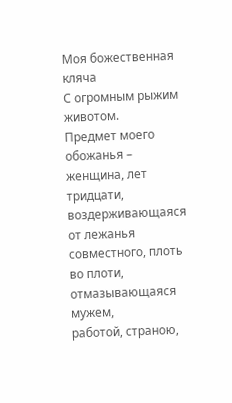Моя божественная кляча
С огромным рыжим животом.
Предмет моего обожанья –
женщина, лет тридцати,
воздерживающаяся от лежанья
совместного, плоть во плоти,
отмазывающаяся мужем,
работой, страною,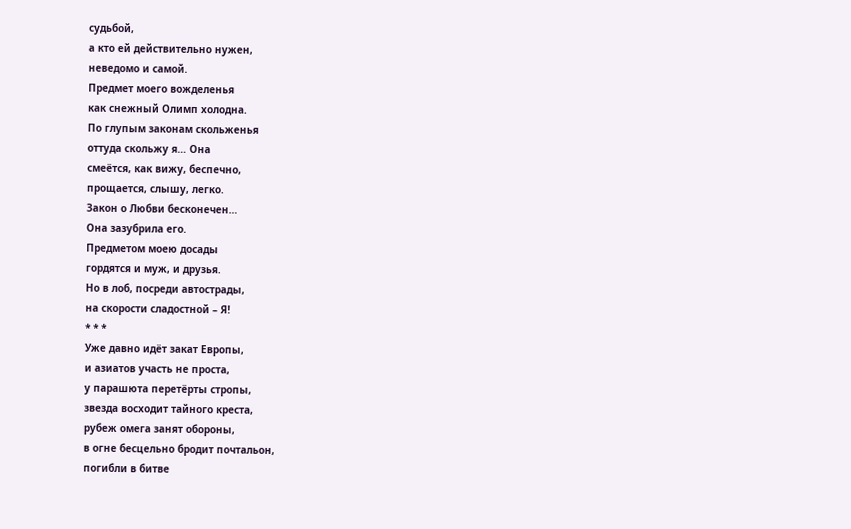судьбой,
а кто ей действительно нужен,
неведомо и самой.
Предмет моего вожделенья
как снежный Олимп холодна.
По глупым законам скольженья
оттуда скольжу я… Она
смеётся, как вижу, беспечно,
прощается, слышу, легко.
Закон о Любви бесконечен…
Она зазубрила его.
Предметом моею досады
гордятся и муж, и друзья.
Но в лоб, посреди автострады,
на скорости сладостной – Я!
* * *
Уже давно идёт закат Европы,
и азиатов участь не проста,
у парашюта перетёрты стропы,
звезда восходит тайного креста,
рубеж омега занят обороны,
в огне бесцельно бродит почтальон,
погибли в битве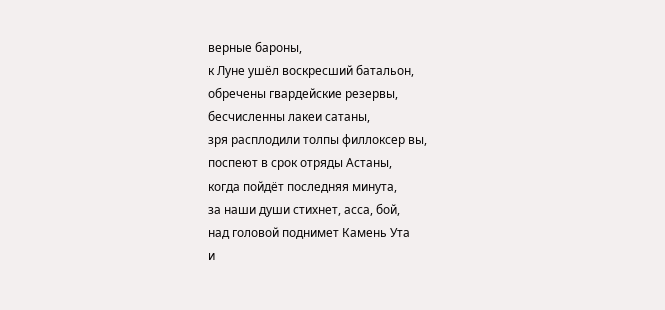верные бароны,
к Луне ушёл воскресший батальон,
обречены гвардейские резервы,
бесчисленны лакеи сатаны,
зря расплодили толпы филлоксер вы,
поспеют в срок отряды Астаны,
когда пойдёт последняя минута,
за наши души стихнет, асса, бой,
над головой поднимет Камень Ута
и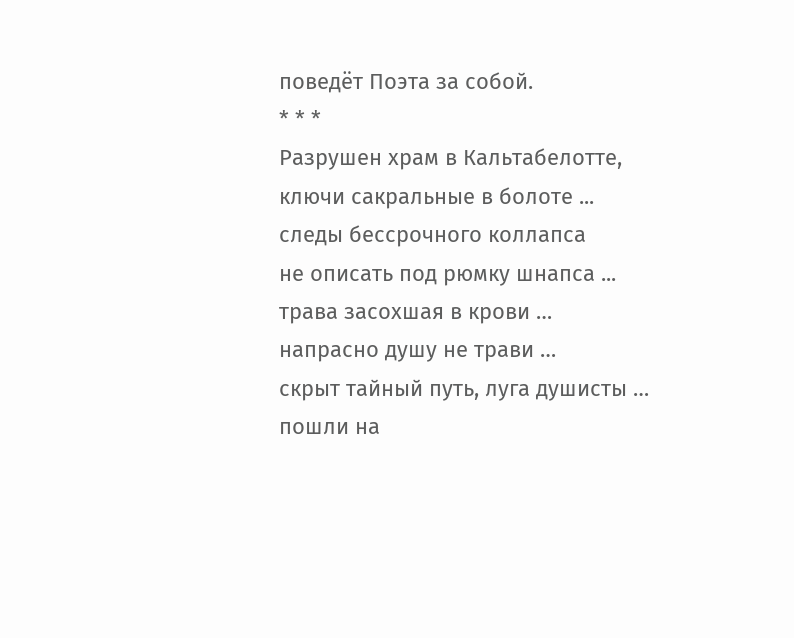поведёт Поэта за собой.
* * *
Разрушен храм в Кальтабелотте,
ключи сакральные в болоте ...
следы бессрочного коллапса
не описать под рюмку шнапса ...
трава засохшая в крови …
напрасно душу не трави …
скрыт тайный путь, луга душисты …
пошли на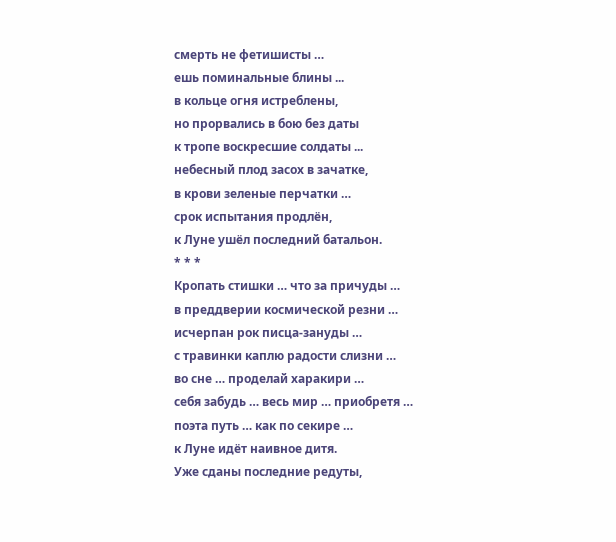смерть не фетишисты …
ешь поминальные блины ...
в кольце огня истреблены,
но прорвались в бою без даты
к тропе воскресшие солдаты ...
небесный плод засох в зачатке,
в крови зеленые перчатки …
срок испытания продлён,
к Луне ушёл последний батальон.
* * *
Кропать стишки … что за причуды …
в преддверии космической резни …
исчерпан рок писца-зануды …
с травинки каплю радости слизни …
во сне … проделай харакири …
себя забудь … весь мир … приобретя …
поэта путь … как по секире …
к Луне идёт наивное дитя.
Уже сданы последние редуты,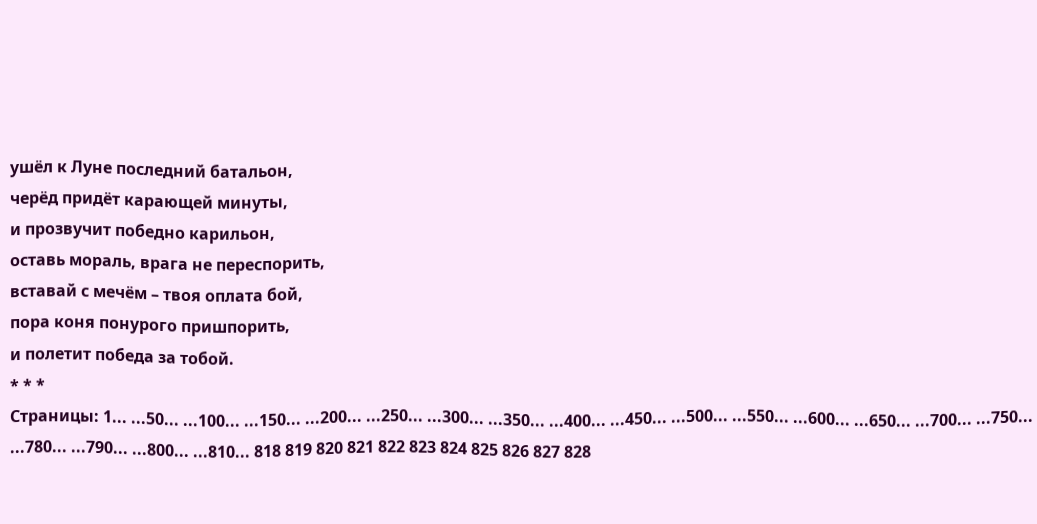ушёл к Луне последний батальон,
черёд придёт карающей минуты,
и прозвучит победно карильон,
оставь мораль, врага не переспорить,
вставай с мечём – твоя оплата бой,
пора коня понурого пришпорить,
и полетит победа за тобой.
* * *
Страницы: 1... ...50... ...100... ...150... ...200... ...250... ...300... ...350... ...400... ...450... ...500... ...550... ...600... ...650... ...700... ...750... ...780... ...790... ...800... ...810... 818 819 820 821 822 823 824 825 826 827 828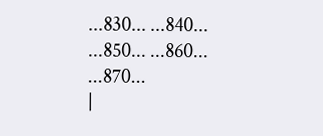...830... ...840... ...850... ...860... ...870...
|